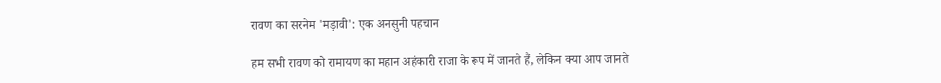रावण का सरनेम 'मड़ावी': एक अनसुनी पहचान

हम सभी रावण को रामायण का महान अहंकारी राजा के रूप में जानते हैं, लेकिन क्या आप जानते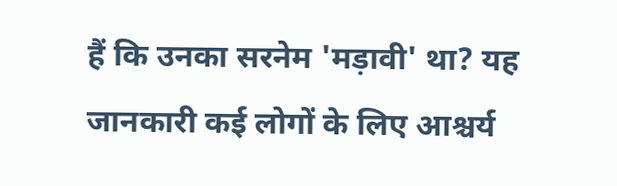हैं कि उनका सरनेम 'मड़ावी' था? यह जानकारी कई लोगों के लिए आश्चर्य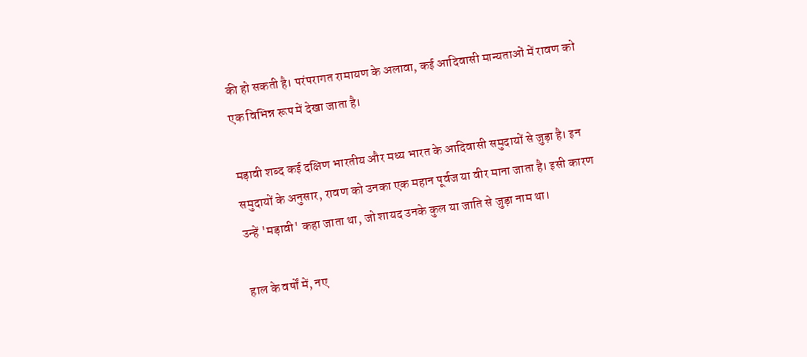की हो सकती है। परंपरागत रामायण के अलावा, कई आदिवासी मान्यताओं में रावण को एक विभिन्न रूप में देखा जाता है।

मड़ावी शब्द कई दक्षिण भारतीय और मध्य भारत के आदिवासी समुदायों से जुड़ा है। इन समुदायों के अनुसार, रावण को उनका एक महान पूर्वज या वीर माना जाता है। इसी कारण उन्हें 'मड़ावी' कहा जाता था, जो शायद उनके कुल या जाति से जुड़ा नाम था।

हाल के वर्षों में, नए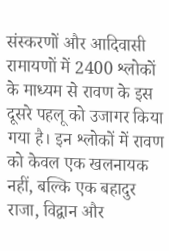संस्करणों और आदिवासी रामायणों में 2400 श्लोकों के माध्यम से रावण के इस दूसरे पहलू को उजागर किया गया है। इन श्लोकों में रावण को केवल एक खलनायक नहीं, बल्कि एक बहादुर राजा, विद्वान और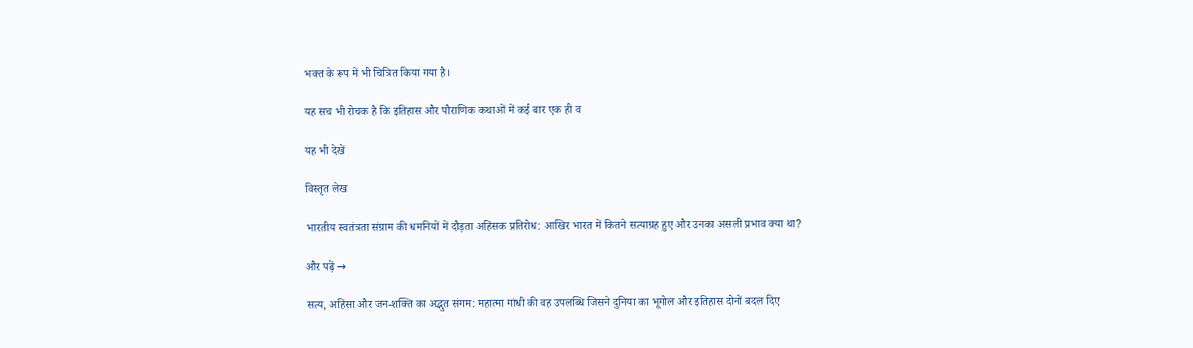भक्त के रूप में भी चित्रित किया गया है।

यह सच भी रोचक है कि इतिहास और पौराणिक कथाओं में कई बार एक ही व

यह भी देखें

विस्तृत लेख

भारतीय स्वतंत्रता संग्राम की धमनियों में दौड़ता अहिंसक प्रतिरोध: आखिर भारत में कितने सत्याग्रह हुए और उनका असली प्रभाव क्या था?

और पढ़ें →

सत्य, अहिंसा और जन-शक्ति का अद्भुत संगम: महात्मा गांधी की वह उपलब्धि जिसने दुनिया का भूगोल और इतिहास दोनों बदल दिए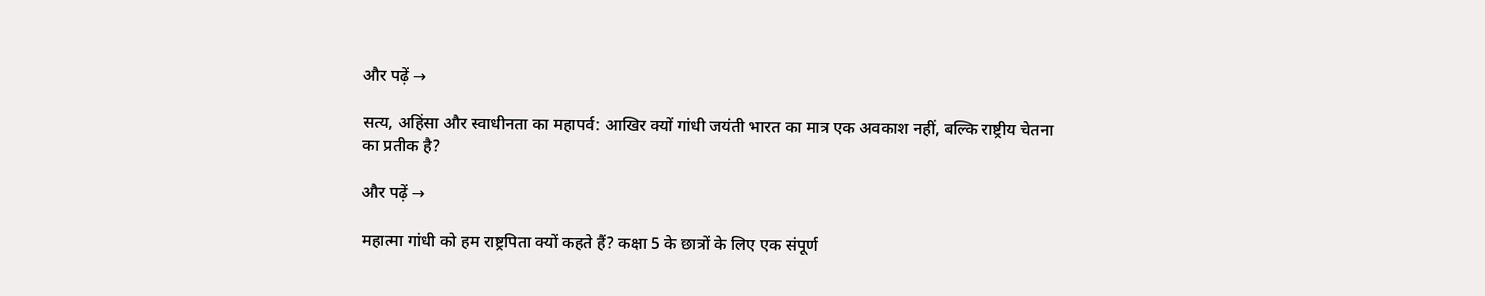और पढ़ें →

सत्य, अहिंसा और स्वाधीनता का महापर्व: आखिर क्यों गांधी जयंती भारत का मात्र एक अवकाश नहीं, बल्कि राष्ट्रीय चेतना का प्रतीक है?

और पढ़ें →

महात्मा गांधी को हम राष्ट्रपिता क्यों कहते हैं? कक्षा 5 के छात्रों के लिए एक संपूर्ण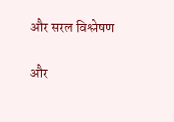और सरल विश्लेषण

और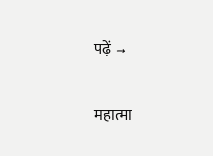पढ़ें →

महात्मा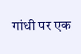गांधी पर एक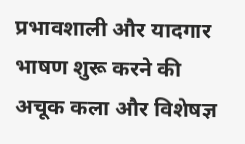प्रभावशाली और यादगार भाषण शुरू करने की अचूक कला और विशेषज्ञ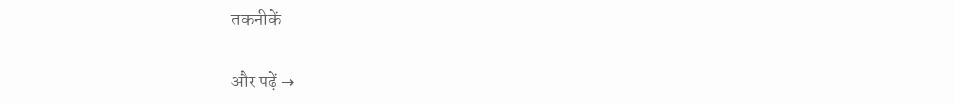तकनीकें

और पढ़ें →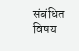संबंधित विषय